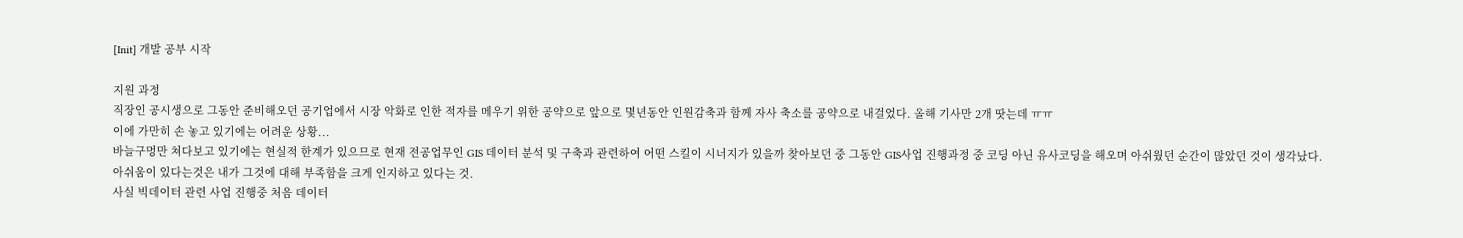[Init] 개발 공부 시작

지원 과정
직장인 공시생으로 그동안 준비해오던 공기업에서 시장 악화로 인한 적자를 메우기 위한 공약으로 앞으로 몇년동안 인원감축과 함께 자사 축소를 공약으로 내걸었다. 올해 기사만 2개 땃는데 ㅠㅠ
이에 가만히 손 놓고 있기에는 어려운 상황...
바늘구멍만 쳐다보고 있기에는 현실적 한계가 있으므로 현재 전공업무인 GIS 데이터 분석 및 구축과 관련하여 어떤 스킬이 시너지가 있을까 찾아보던 중 그동안 GIS사업 진행과정 중 코딩 아닌 유사코딩을 해오며 아쉬웠던 순간이 많았던 것이 생각났다.
아쉬움이 있다는것은 내가 그것에 대해 부족함을 크게 인지하고 있다는 것.
사실 빅데이터 관련 사업 진행중 처음 데이터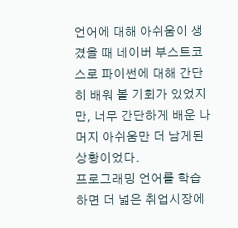언어에 대해 아쉬움이 생겼을 때 네이버 부스트코스로 파이썬에 대해 간단히 배워 볼 기회가 있었지만, 너무 간단하게 배운 나머지 아쉬움만 더 남게된 상황이었다.
프로그래밍 언어를 학습하면 더 넓은 취업시장에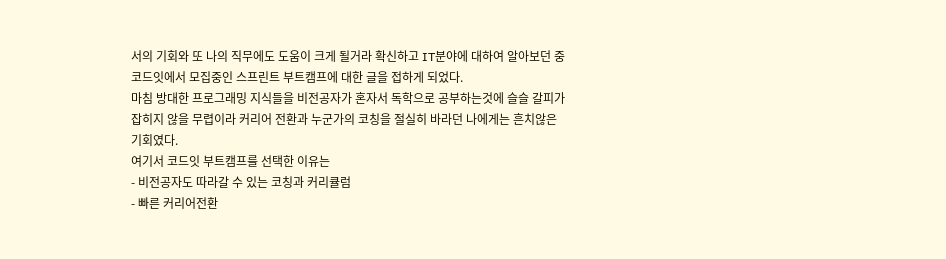서의 기회와 또 나의 직무에도 도움이 크게 될거라 확신하고 IT분야에 대하여 알아보던 중 코드잇에서 모집중인 스프린트 부트캠프에 대한 글을 접하게 되었다.
마침 방대한 프로그래밍 지식들을 비전공자가 혼자서 독학으로 공부하는것에 슬슬 갈피가 잡히지 않을 무렵이라 커리어 전환과 누군가의 코칭을 절실히 바라던 나에게는 흔치않은 기회였다.
여기서 코드잇 부트캠프를 선택한 이유는
- 비전공자도 따라갈 수 있는 코칭과 커리큘럼
- 빠른 커리어전환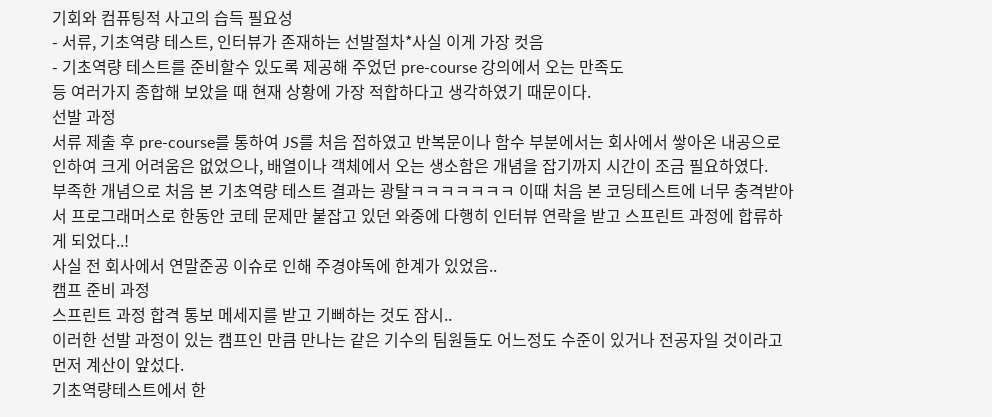기회와 컴퓨팅적 사고의 습득 필요성
- 서류, 기초역량 테스트, 인터뷰가 존재하는 선발절차*사실 이게 가장 컷음
- 기초역량 테스트를 준비할수 있도록 제공해 주었던 pre-course 강의에서 오는 만족도
등 여러가지 종합해 보았을 때 현재 상황에 가장 적합하다고 생각하였기 때문이다.
선발 과정
서류 제출 후 pre-course를 통하여 JS를 처음 접하였고 반복문이나 함수 부분에서는 회사에서 쌓아온 내공으로 인하여 크게 어려움은 없었으나, 배열이나 객체에서 오는 생소함은 개념을 잡기까지 시간이 조금 필요하였다.
부족한 개념으로 처음 본 기초역량 테스트 결과는 광탈ㅋㅋㅋㅋㅋㅋㅋ 이때 처음 본 코딩테스트에 너무 충격받아서 프로그래머스로 한동안 코테 문제만 붙잡고 있던 와중에 다행히 인터뷰 연락을 받고 스프린트 과정에 합류하게 되었다..!
사실 전 회사에서 연말준공 이슈로 인해 주경야독에 한계가 있었음..
캠프 준비 과정
스프린트 과정 합격 통보 메세지를 받고 기뻐하는 것도 잠시..
이러한 선발 과정이 있는 캠프인 만큼 만나는 같은 기수의 팀원들도 어느정도 수준이 있거나 전공자일 것이라고 먼저 계산이 앞섰다.
기초역량테스트에서 한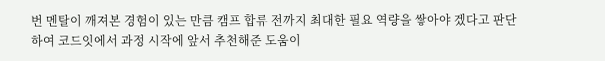번 멘탈이 깨져본 경험이 있는 만큼 캠프 합류 전까지 최대한 필요 역량을 쌓아야 겠다고 판단하여 코드잇에서 과정 시작에 앞서 추천해준 도움이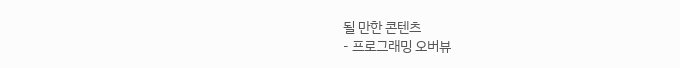될 만한 콘텐츠
- 프로그래밍 오버뷰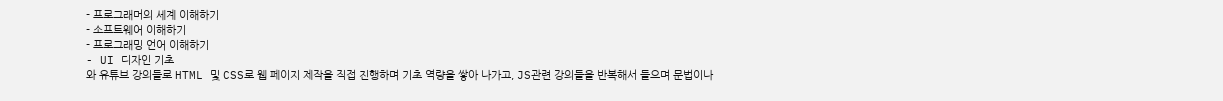- 프로그래머의 세계 이해하기
- 소프트웨어 이해하기
- 프로그래밍 언어 이해하기
- UI 디자인 기초
와 유튜브 강의들로 HTML 및 CSS로 웹 페이지 제작을 직접 진행하며 기초 역량을 쌓아 나가고, JS관련 강의들을 반복해서 들으며 문법이나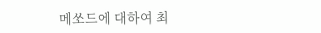메쏘드에 대하여 최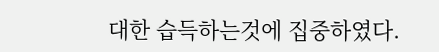대한 습득하는것에 집중하였다.